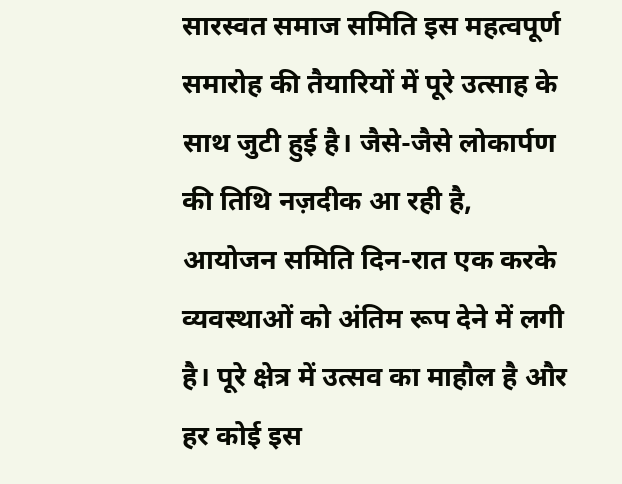सारस्वत समाज समिति इस महत्वपूर्ण समारोह की तैयारियों में पूरे उत्साह के साथ जुटी हुई है। जैसे-जैसे लोकार्पण की तिथि नज़दीक आ रही है, आयोजन समिति दिन-रात एक करके व्यवस्थाओं को अंतिम रूप देने में लगी है। पूरे क्षेत्र में उत्सव का माहौल है और हर कोई इस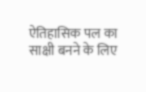ऐतिहासिक पल का साक्षी बनने के लिए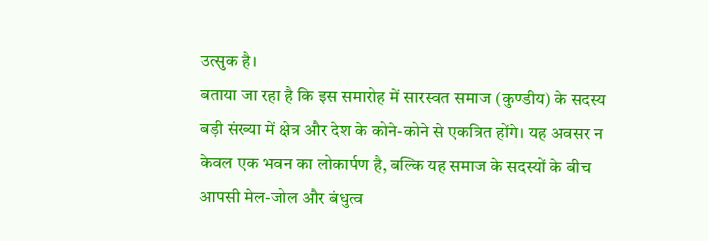उत्सुक है।
बताया जा रहा है कि इस समारोह में सारस्वत समाज (कुण्डीय) के सदस्य बड़ी संख्या में क्षेत्र और देश के कोने-कोने से एकत्रित होंगे। यह अवसर न केवल एक भवन का लोकार्पण है, बल्कि यह समाज के सदस्यों के बीच आपसी मेल-जोल और बंधुत्व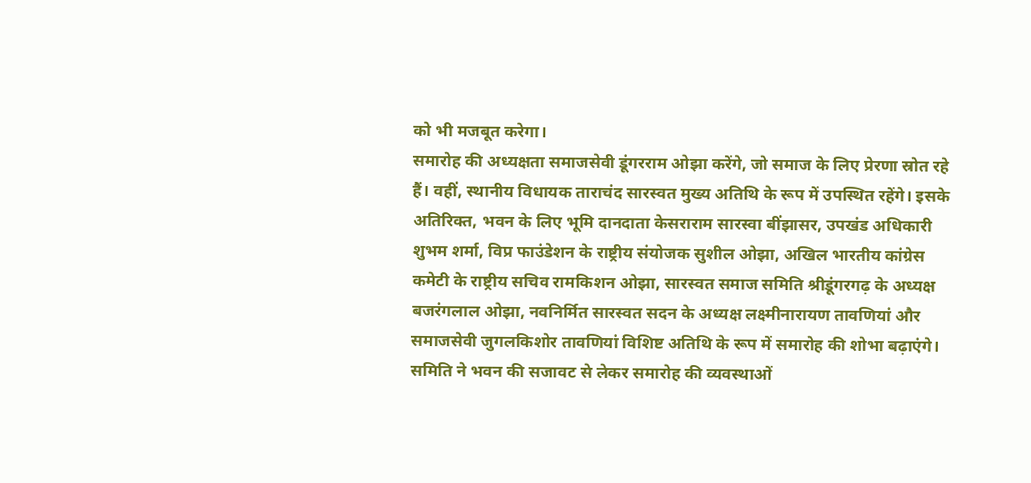को भी मजबूत करेगा।
समारोह की अध्यक्षता समाजसेवी डूंगरराम ओझा करेंगे, जो समाज के लिए प्रेरणा स्रोत रहे हैं। वहीं, स्थानीय विधायक ताराचंद सारस्वत मुख्य अतिथि के रूप में उपस्थित रहेंगे। इसके अतिरिक्त, भवन के लिए भूमि दानदाता केसराराम सारस्वा बींझासर, उपखंड अधिकारी शुभम शर्मा, विप्र फाउंडेशन के राष्ट्रीय संयोजक सुशील ओझा, अखिल भारतीय कांग्रेस कमेटी के राष्ट्रीय सचिव रामकिशन ओझा, सारस्वत समाज समिति श्रीडूंगरगढ़ के अध्यक्ष बजरंगलाल ओझा, नवनिर्मित सारस्वत सदन के अध्यक्ष लक्ष्मीनारायण तावणियां और समाजसेवी जुगलकिशोर तावणियां विशिष्ट अतिथि के रूप में समारोह की शोभा बढ़ाएंगे।
समिति ने भवन की सजावट से लेकर समारोह की व्यवस्थाओं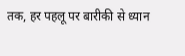तक, हर पहलू पर बारीकी से ध्यान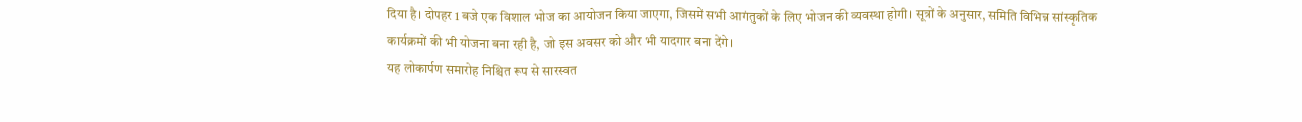दिया है। दोपहर 1 बजे एक विशाल भोज का आयोजन किया जाएगा, जिसमें सभी आगंतुकों के लिए भोजन की व्यवस्था होगी। सूत्रों के अनुसार, समिति विभिन्न सांस्कृतिक कार्यक्रमों की भी योजना बना रही है, जो इस अवसर को और भी यादगार बना देंगे।
यह लोकार्पण समारोह निश्चित रूप से सारस्वत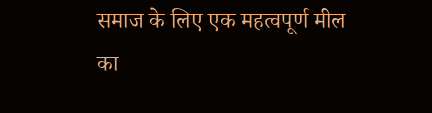समाज के लिए एक महत्वपूर्ण मील का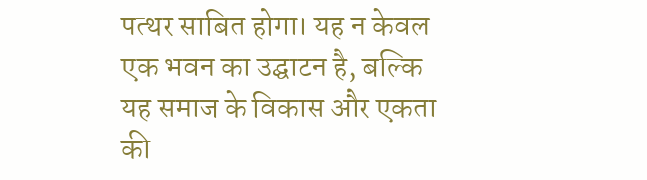पत्थर साबित होगा। यह न केवल एक भवन का उद्घाटन है, बल्कि यह समाज के विकास और एकता की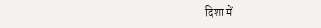दिशा में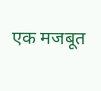एक मजबूत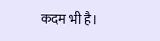कदम भी है।